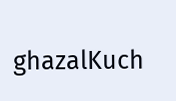ghazalKuch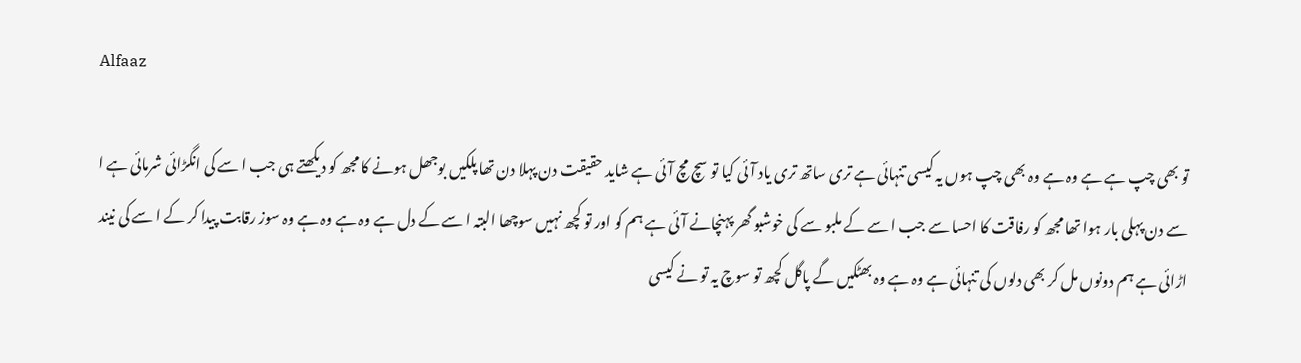Alfaaz

تو بھی چپ ہے ہے وہ ہے وہ بھی چپ ہوں یہ کیسی تنہائی ہے تری ساتھ تری یاد آئی کیا تو سچ مچ آئی ہے شاید حقیقت دن پہلا دن تھا پلکیں بوجھل ہونے کا مجھ کو دیکھتے ہی جب ا سے کی انگڑائی شرمائی ہے ا سے دن پہلی بار ہوا تھا مجھ کو رفاقت کا احسا سے جب ا سے کے ملبو سے کی خوشبو گھر پہنچانے آئی ہے ہم کو اور تو کچھ نہیں سوچھا البتہ ا سے کے دل ہے وہ ہے وہ ہے وہ سوز رقابت پیدا کر کے ا سے کی نیند اڑائی ہے ہم دونوں مل کر بھی دلوں کی تنہائی ہے وہ ہے وہ بھٹکیں گے پاگل کچھ تو سوچ یہ تو نے کیسی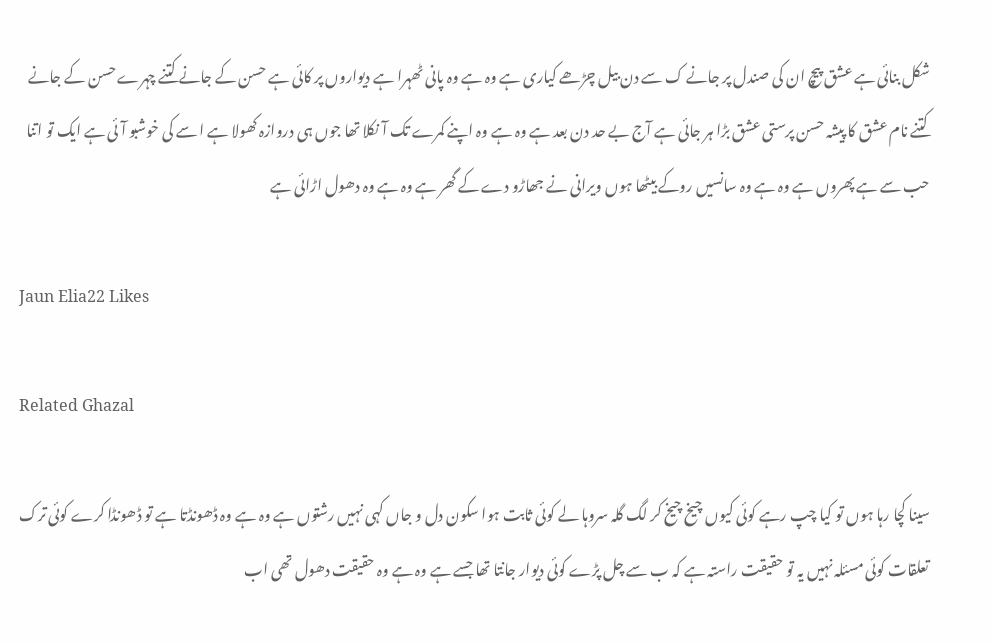شکل بنائی ہے عشق پیچ ان کی صندل پر جانے ک سے دن بیل چڑھے کیاری ہے وہ ہے وہ پانی ٹھہرا ہے دیواروں پر کائی ہے حسن کے جانے کتنے چہرے حسن کے جانے کتنے نام عشق کا پیشہ حسن پرستی عشق بڑا ہر جائی ہے آج بے حد دن بعد ہے وہ ہے وہ اپنے کمرے تک آ نکلا تھا جوں ہی دروازہ کھولا ہے ا سے کی خوشبو آئی ہے ایک تو اتنا حب سے ہے پھروں ہے وہ ہے وہ سانسیں روکے بیٹھا ہوں ویرانی نے جھاڑو دے کے گھر ہے وہ ہے وہ دھول اڑائی ہے

Jaun Elia22 Likes

Related Ghazal

سینا کچا رہا ہوں تو کیا چپ رہے کوئی کیوں چیخ چیخ کر لگ گلہ سروہا لے کوئی ثابت ہوا سکون دل و جاں کہی نہیں رشتوں ہے وہ ہے وہ ڈھونڈتا ہے تو ڈھونڈا کرے کوئی ترک تعلقات کوئی مسئلہ نہیں یہ تو حقیقت راستہ ہے کہ ب سے چل پڑے کوئی دیوار جانتا تھا جسے ہے وہ ہے وہ حقیقت دھول تھی اب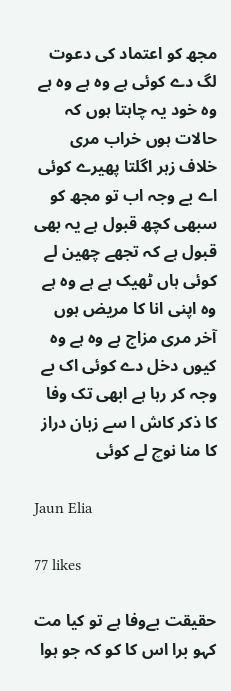مجھ کو اعتماد کی دعوت لگ دے کوئی ہے وہ ہے وہ ہے وہ خود یہ چاہتا ہوں کہ حالات ہوں خراب مری خلاف زہر اگلتا پھیرے کوئی اے بے وجہ اب تو مجھ کو سبھی کچھ قبول ہے یہ بھی قبول ہے کہ تجھے چھین لے کوئی ہاں ٹھیک ہے ہے وہ ہے وہ اپنی انا کا مریض ہوں آخر مری مزاج ہے وہ ہے وہ کیوں دخل دے کوئی اک بے وجہ کر رہا ہے ابھی تک وفا کا ذکر کاش ا سے زبان دراز کا منا نوچ لے کوئی

Jaun Elia

77 likes

حقیقت بےوفا ہے تو کیا مت کہو برا اس کا کو کہ جو ہوا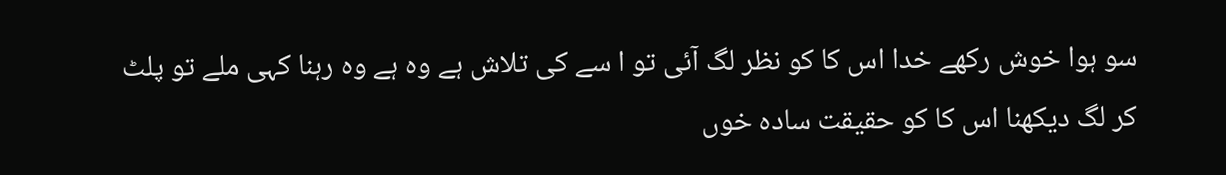سو ہوا خوش رکھے خدا اس کا کو نظر لگ آئی تو ا سے کی تلاش ہے وہ ہے وہ رہنا کہی ملے تو پلٹ کر لگ دیکھنا اس کا کو حقیقت سادہ خوں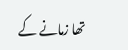تھا زمانے کے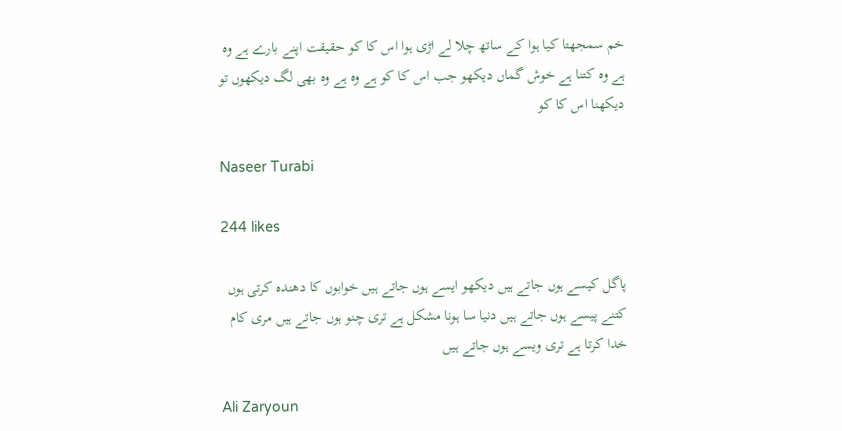خم سمجھتا کیا ہوا کے ساتھ چلا لے اڑی ہوا اس کا کو حقیقت اپنے بارے ہے وہ ہے وہ کتنا ہے خوش گماں دیکھو جب اس کا کو ہے وہ ہے وہ بھی لگ دیکھوں تو دیکھنا اس کا کو

Naseer Turabi

244 likes

پاگل کیسے ہوں جاتے ہیں دیکھو ایسے ہوں جاتے ہیں خوابوں کا دھندہ کرتی ہوں کتنے پیسے ہوں جاتے ہیں دنیا سا ہونا مشکل ہے تری چنو ہوں جاتے ہیں مری کام خدا کرتا ہے تری ویسے ہوں جاتے ہیں

Ali Zaryoun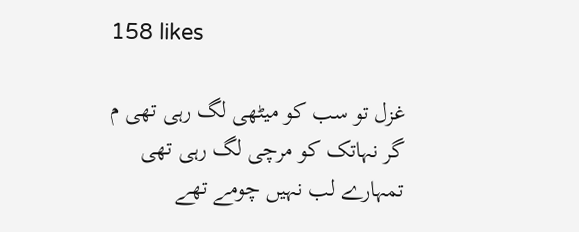158 likes

غزل تو سب کو میٹھی لگ رہی تھی م گر نہاتک کو مرچی لگ رہی تھی تمہارے لب نہیں چومے تھے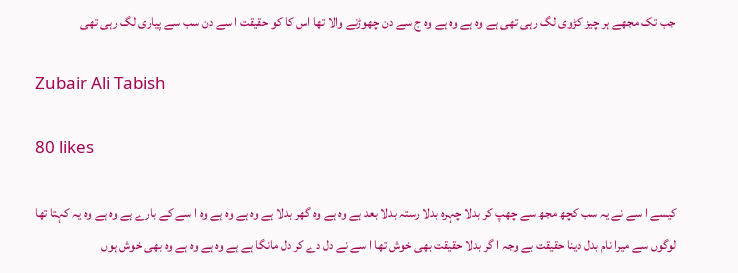جب تک مجھے ہر چیز کڑوی لگ رہی تھی ہے وہ ہے وہ ہے وہ ج سے دن چھوڑنے والا تھا اس کا کو حقیقت ا سے دن سب سے پیاری لگ رہی تھی

Zubair Ali Tabish

80 likes

کیسے ا سے نے یہ سب کچھ مجھ سے چھپ کر بدلا چہرہ بدلا رستہ بدلا بعد ہے وہ ہے وہ گھر بدلا ہے وہ ہے وہ ہے وہ ا سے کے بارے ہے وہ ہے وہ یہ کہتا تھا لوگوں سے میرا نام بدل دینا حقیقت بے وجہ ا گر بدلا حقیقت بھی خوش تھا ا سے نے دل دے کر دل مانگا ہے ہے وہ ہے وہ ہے وہ بھی خوش ہوں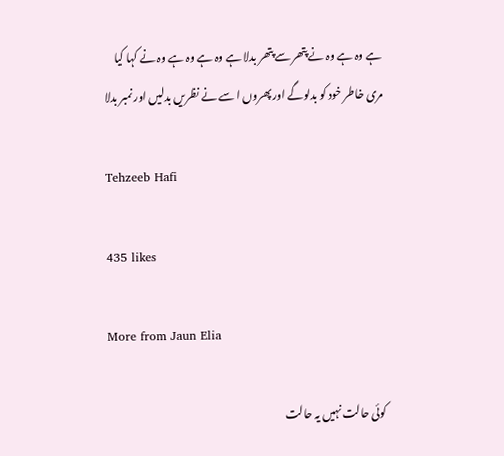ہے وہ ہے وہ نے پتھر سے پتھر بدلا ہے وہ ہے وہ ہے وہ نے کہا کیا مری خاطر خود کو بدلوگے اور پھروں ا سے نے نظریں بدلیں اور نمبر بدلا

Tehzeeb Hafi

435 likes

More from Jaun Elia

کوئی حالت نہیں یہ حالت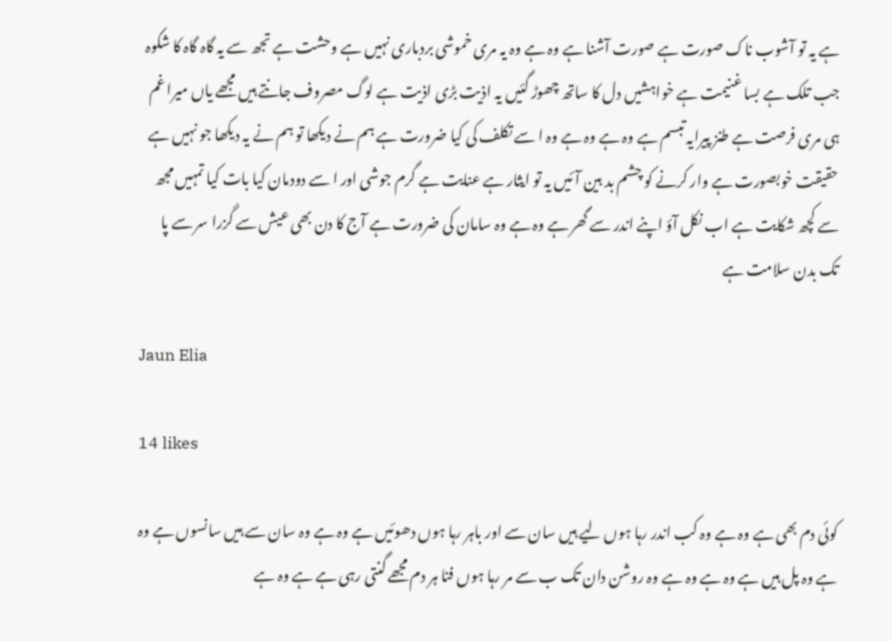ہے یہ تو آشوب ناک صورت ہے صورت آشنا ہے وہ ہے وہ یہ مری خموشی بردباری نہیں ہے وحشت ہے تجھ سے یہ گاہ گاہ کا شکوہ جب تلک ہے بسا غنیمت ہے خواہشیں دل کا ساتھ چھوڑ گئیں یہ اذیت بڑی اذیت ہے لوگ مصروف جانتے ہیں مجھے یاں میرا غم ہی مری فرصت ہے طنز پیرایہ تبسم ہے وہ ہے وہ ہے وہ ا سے تکلف کی کیا ضرورت ہے ہم نے دیکھا تو ہم نے یہ دیکھا جو نہیں ہے حقیقت خوبصورت ہے وار کرنے کو چشم بد بین آئیں یہ تو ایثار ہے عنایت ہے گرم جوشی اور ا سے دودمان کیا بات کیا تمہیں مجھ سے کچھ شکایت ہے اب نکل آؤ اپنے اندر سے گھر ہے وہ ہے وہ سامان کی ضرورت ہے آج کا دن بھی عیش سے گزرا سر سے پا تک بدن سلامت ہے

Jaun Elia

14 likes

کوئی دم بھی ہے وہ ہے وہ کب اندر رہا ہوں لیے ہیں سان سے اور باہر رہا ہوں دھوئیں ہے وہ ہے وہ سان سے ہیں سانسوں ہے وہ ہے وہ پل ہیں ہے وہ ہے وہ ہے وہ روشن دان تک ب سے مر رہا ہوں فنا ہر دم مجھے گنتی رہی ہے ہے وہ ہے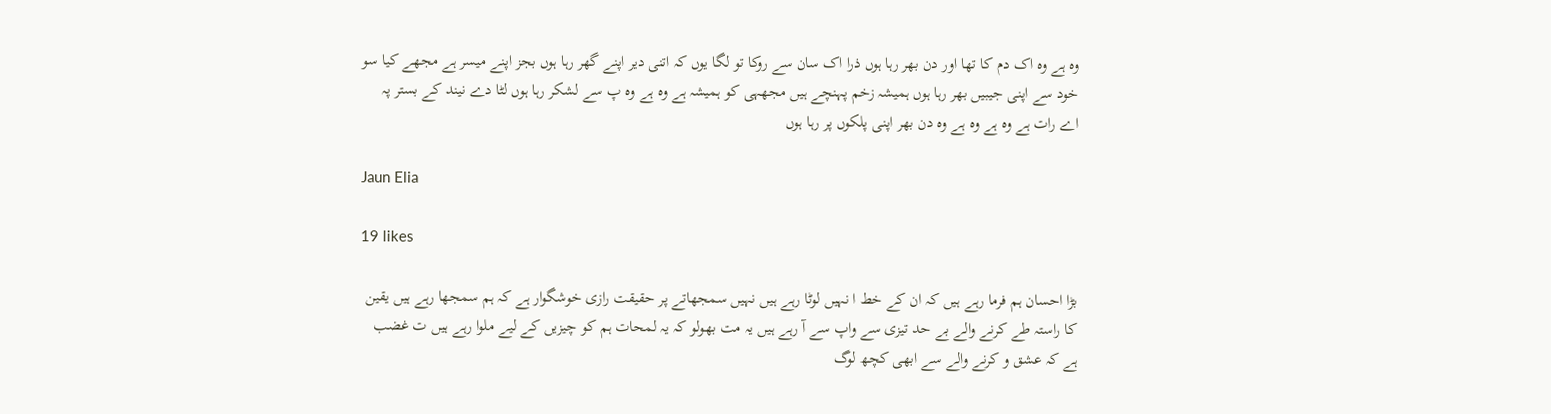وہ ہے وہ اک دم کا تھا اور دن بھر رہا ہوں ذرا اک سان سے روکا تو لگا یوں کہ اتنی دیر اپنے گھر رہا ہوں بجز اپنے میسر ہے مجھے کیا سو خود سے اپنی جیبیں بھر رہا ہوں ہمیشہ زخم پہنچے ہیں مجھہی کو ہمیشہ ہے وہ ہے وہ پ سے لشکر رہا ہوں لٹا دے نیند کے بستر پہ اے رات ہے وہ ہے وہ ہے وہ دن بھر اپنی پلکوں پر رہا ہوں

Jaun Elia

19 likes

بڑا احسان ہم فرما رہے ہیں کہ ان کے خط ا نہیں لوٹا رہے ہیں نہیں سمجھاتے پر حقیقت رازی خوشگوار ہے کہ ہم سمجھا رہے ہیں یقین کا راستہ طے کرنے والے بے حد تیزی سے واپ سے آ رہے ہیں یہ مت بھولو کہ یہ لمحات ہم کو چیزیں کے لیے ملوا رہے ہیں ت غضب ہے کہ عشق و کرنے والے سے ابھی کچھ لوگ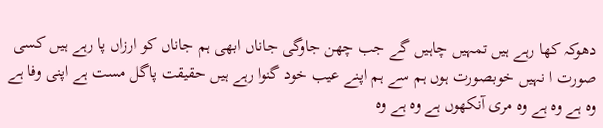دھوکہ کھا رہے ہیں تمہیں چاہیں گے جب چھن جاوگی جاناں ابھی ہم جاناں کو ارزاں پا رہے ہیں کسی صورت ا نہیں خوبصورت ہوں ہم سے ہم اپنے عیب خود گنوا رہے ہیں حقیقت پاگل مست ہے اپنی وفا ہے وہ ہے وہ ہے وہ مری آنکھوں ہے وہ ہے وہ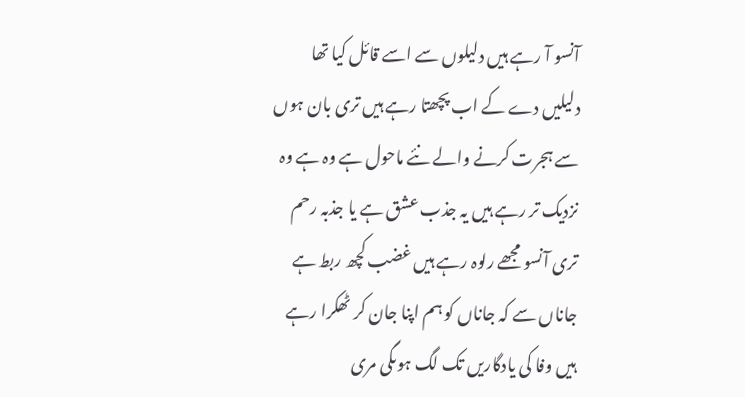آنسو آ رہے ہیں دلیلوں سے اسے قائل کیا تھا دلیلیں دے کے اب پچھتا رہے ہیں تری بان ہوں سے ہجرت کرنے والے نئے ماحول ہے وہ ہے وہ نزدیک تر رہے ہیں یہ جذب عشق ہے یا جذبہ رحم تری آنسو مجھے رلوہ رہے ہیں غضب کچھ ربط ہے جاناں سے کہ جاناں کو ہم اپنا جان کر ٹھکرا رہے ہیں وفا کی یادگاریں تک لگ ہوںگی مری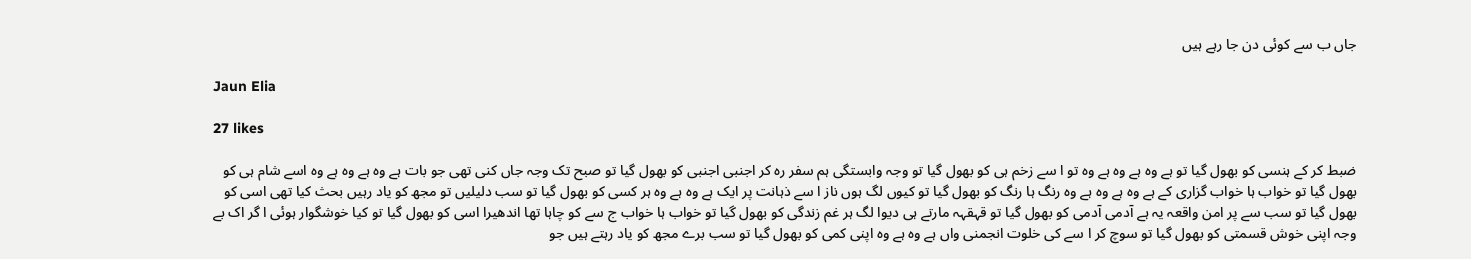جاں ب سے کوئی دن جا رہے ہیں

Jaun Elia

27 likes

ضبط کر کے ہنسی کو بھول گیا تو ہے وہ ہے وہ ہے وہ تو ا سے زخم ہی کو بھول گیا تو وجہ وابستگی ہم سفر رہ کر اجنبی اجنبی کو بھول گیا تو صبح تک وجہ جاں کنی تھی جو بات ہے وہ ہے وہ ہے وہ اسے شام ہی کو بھول گیا تو خواب ہا خواب گزاری کے ہے وہ ہے وہ ہے وہ رنگ ہا رنگ کو بھول گیا تو کیوں لگ ہوں ناز ا سے ذہانت پر ایک ہے وہ ہے وہ ہر کسی کو بھول گیا تو سب دلیلیں تو مجھ کو یاد رہیں بحث کیا تھی اسی کو بھول گیا تو سب سے پر امن واقعہ یہ ہے آدمی آدمی کو بھول گیا تو قہقہہ مارتے ہی دیوا لگ ہر غم زندگی کو بھول گیا تو خواب ہا خواب ج سے کو چاہا تھا اندھیرا اسی کو بھول گیا تو کیا خوشگوار ہوئی ا گر اک بے وجہ اپنی خوش قسمتی کو بھول گیا تو سوچ کر ا سے کی خلوت انجمنی واں ہے وہ ہے وہ اپنی کمی کو بھول گیا تو سب برے مجھ کو یاد رہتے ہیں جو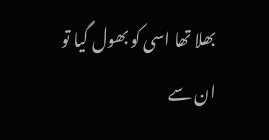بھلا تھا اسی کو بھول گیا تو ان سے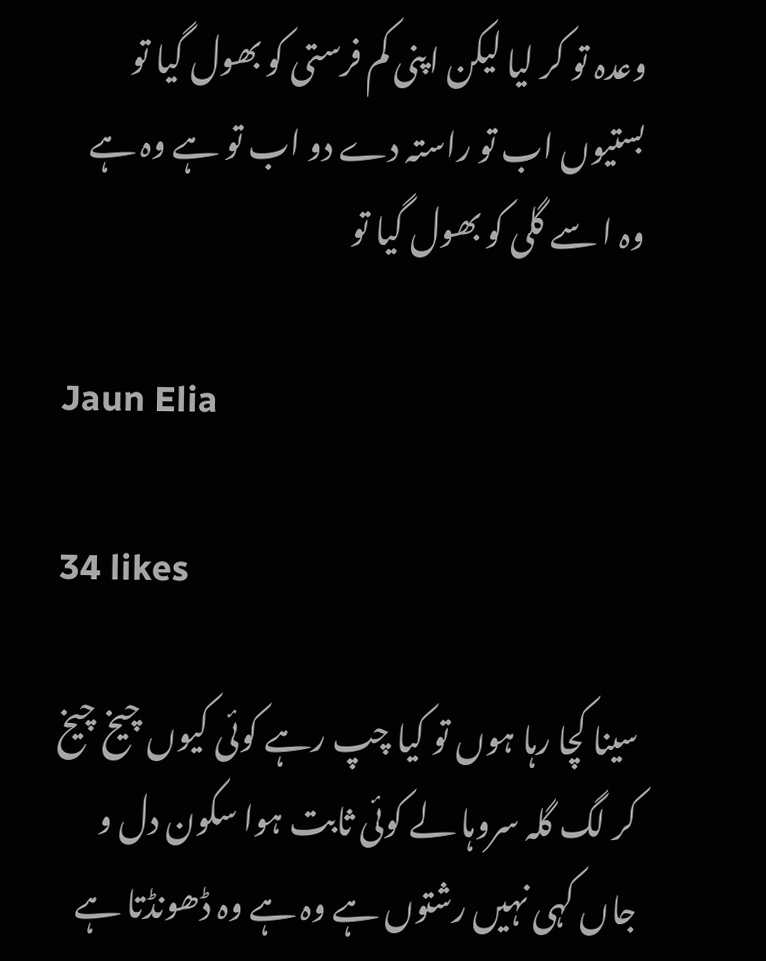وعدہ تو کر لیا لیکن اپنی کم فرستی کو بھول گیا تو بستیوں اب تو راستہ دے دو اب تو ہے وہ ہے وہ ا سے گلی کو بھول گیا تو

Jaun Elia

34 likes

سینا کچا رہا ہوں تو کیا چپ رہے کوئی کیوں چیخ چیخ کر لگ گلہ سروہا لے کوئی ثابت ہوا سکون دل و جاں کہی نہیں رشتوں ہے وہ ہے وہ ڈھونڈتا ہے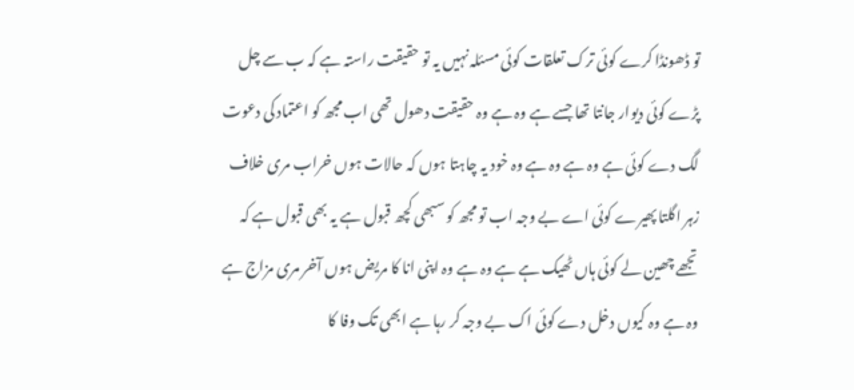تو ڈھونڈا کرے کوئی ترک تعلقات کوئی مسئلہ نہیں یہ تو حقیقت راستہ ہے کہ ب سے چل پڑے کوئی دیوار جانتا تھا جسے ہے وہ ہے وہ حقیقت دھول تھی اب مجھ کو اعتماد کی دعوت لگ دے کوئی ہے وہ ہے وہ ہے وہ خود یہ چاہتا ہوں کہ حالات ہوں خراب مری خلاف زہر اگلتا پھیرے کوئی اے بے وجہ اب تو مجھ کو سبھی کچھ قبول ہے یہ بھی قبول ہے کہ تجھے چھین لے کوئی ہاں ٹھیک ہے ہے وہ ہے وہ اپنی انا کا مریض ہوں آخر مری مزاج ہے وہ ہے وہ کیوں دخل دے کوئی اک بے وجہ کر رہا ہے ابھی تک وفا کا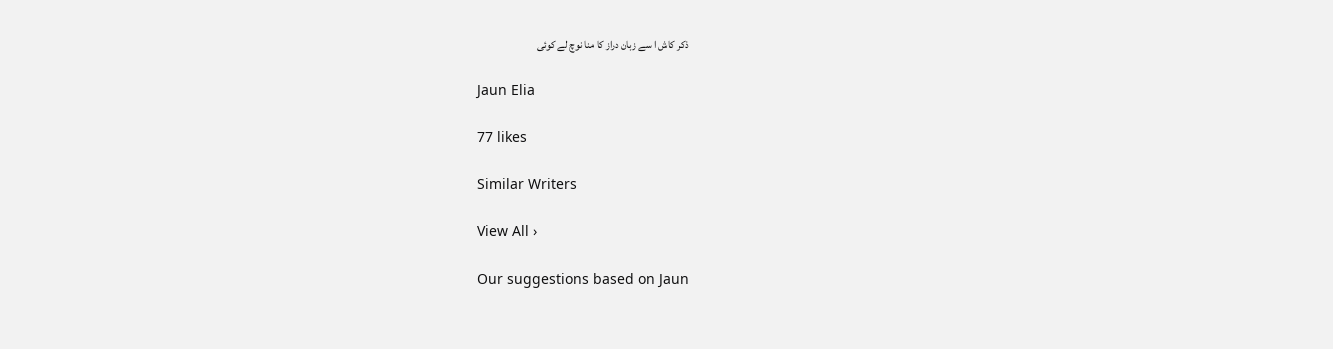ذکر کاش ا سے زبان دراز کا منا نوچ لے کوئی

Jaun Elia

77 likes

Similar Writers

View All ›

Our suggestions based on Jaun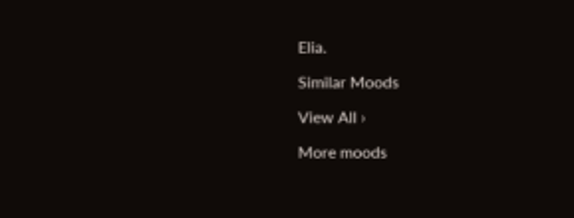Elia.

Similar Moods

View All ›

More moods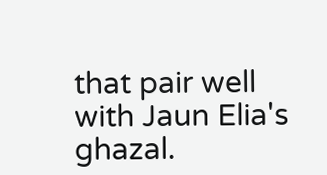that pair well with Jaun Elia's ghazal.